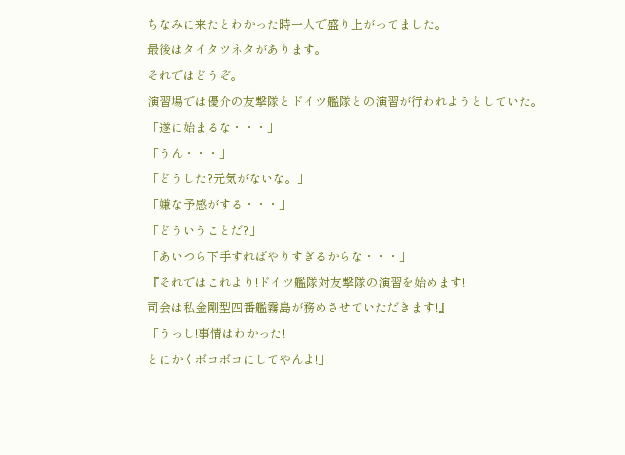ちなみに来たとわかった時一人で盛り上がってました。
最後はタイタツネタがあります。
それではどうぞ。
演習場では優介の友撃隊とドイツ艦隊との演習が行われようとしていた。
「遂に始まるな・・・」
「うん・・・」
「どうした?元気がないな。」
「嫌な予感がする・・・」
「どういうことだ?」
「あいつら下手すればやりすぎるからな・・・」
『それではこれより!ドイツ艦隊対友撃隊の演習を始めます!
司会は私金剛型四番艦霧島が務めさせていただきます!』
「うっし!事情はわかった!
とにかくボコボコにしてやんよ!」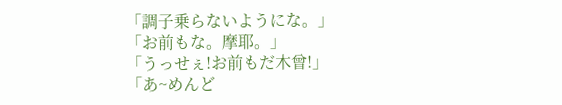「調子乗らないようにな。」
「お前もな。摩耶。」
「うっせぇ!お前もだ木曾!」
「あ~めんど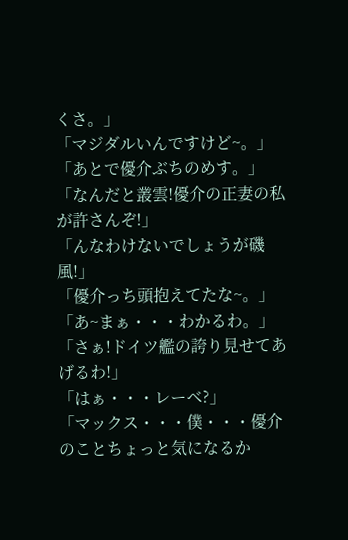くさ。」
「マジダルいんですけど~。」
「あとで優介ぶちのめす。」
「なんだと叢雲!優介の正妻の私が許さんぞ!」
「んなわけないでしょうが磯風!」
「優介っち頭抱えてたな~。」
「あ~まぁ・・・わかるわ。」
「さぁ!ドイツ艦の誇り見せてあげるわ!」
「はぁ・・・レーベ?」
「マックス・・・僕・・・優介のことちょっと気になるか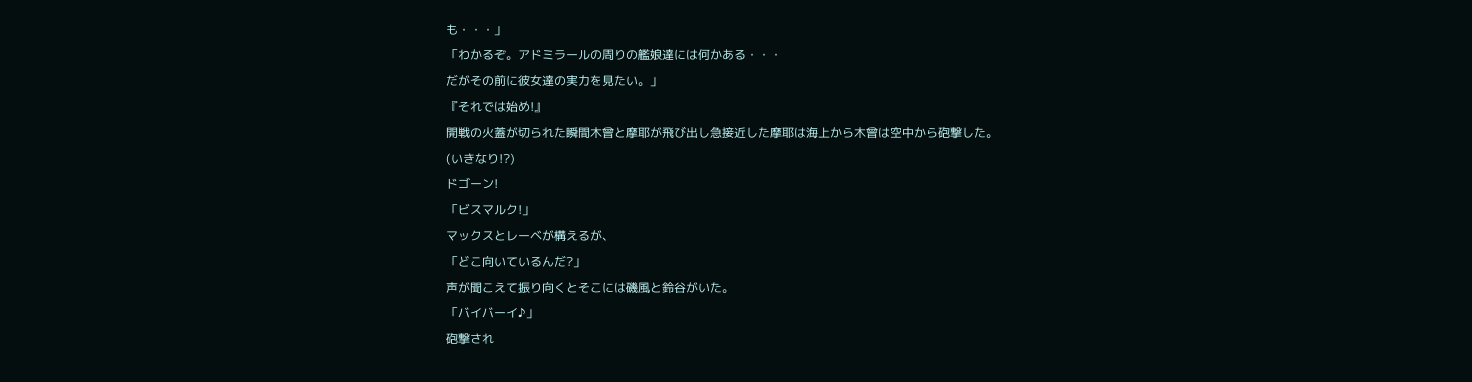も・・・」
「わかるぞ。アドミラールの周りの艦娘達には何かある・・・
だがその前に彼女達の実力を見たい。」
『それでは始め!』
開戦の火蓋が切られた瞬間木曾と摩耶が飛び出し急接近した摩耶は海上から木曾は空中から砲撃した。
(いきなり!?)
ドゴーン!
「ビスマルク!」
マックスとレーベが構えるが、
「どこ向いているんだ?」
声が聞こえて振り向くとそこには磯風と鈴谷がいた。
「バイバーイ♪」
砲撃され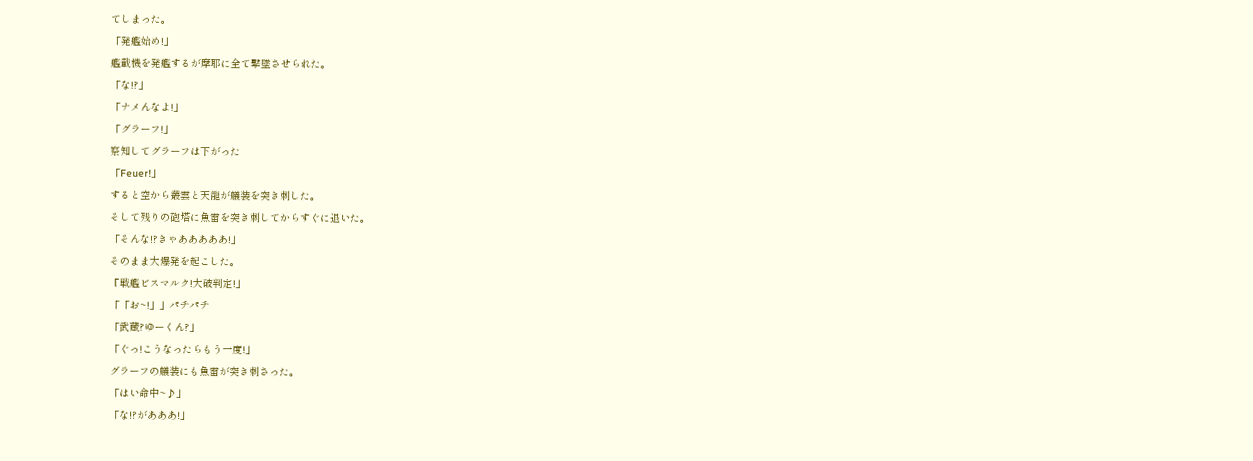てしまった。
「発艦始め!」
艦載機を発艦するが摩耶に全て撃墜させられた。
「な!?」
「ナメんなよ!」
「グラーフ!」
察知してグラーフは下がった
「Feuer!」
すると空から叢雲と天龍が艤装を突き刺した。
そして残りの砲塔に魚雷を突き刺してからすぐに退いた。
「そんな!?きゃあああああ!」
そのまま大爆発を起こした。
『戦艦ビスマルク!大破判定!」
「「お~!」」パチパチ
「武蔵?ゆーくん?」
「ぐっ!こうなったらもう一度!」
グラーフの艤装にも魚雷が突き刺さった。
「はい命中~♪」
「な!?があああ!」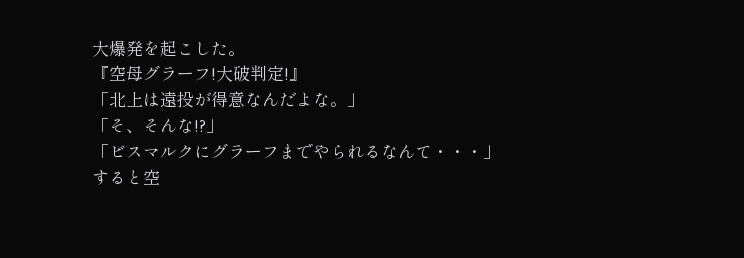大爆発を起こした。
『空母グラーフ!大破判定!』
「北上は遠投が得意なんだよな。」
「そ、そんな!?」
「ビスマルクにグラーフまでやられるなんて・・・」
すると空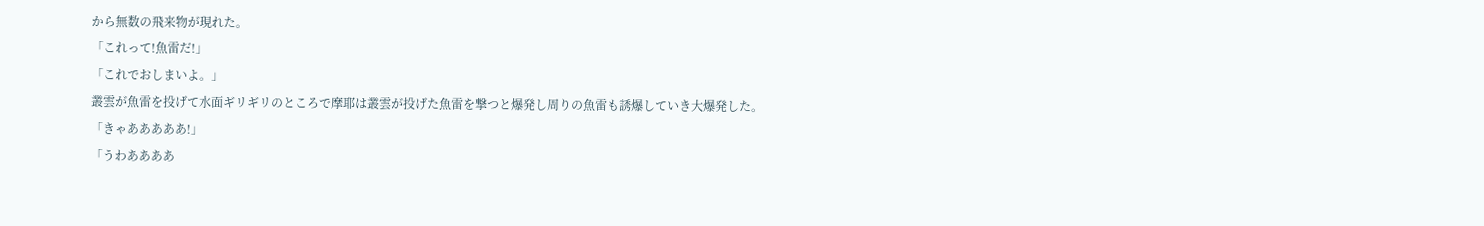から無数の飛来物が現れた。
「これって!魚雷だ!」
「これでおしまいよ。」
叢雲が魚雷を投げて水面ギリギリのところで摩耶は叢雲が投げた魚雷を撃つと爆発し周りの魚雷も誘爆していき大爆発した。
「きゃあああああ!」
「うわああああ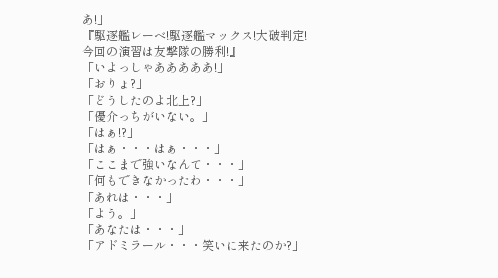あ!」
『駆逐艦レーベ!駆逐艦マックス!大破判定!
今回の演習は友撃隊の勝利!』
「いよっしゃあああああ!」
「おりょ?」
「どうしたのよ北上?」
「優介っちがいない。」
「はぁ!?」
「はぁ・・・はぁ・・・」
「ここまで強いなんて・・・」
「何もできなかったわ・・・」
「あれは・・・」
「よう。」
「あなたは・・・」
「アドミラール・・・笑いに来たのか?」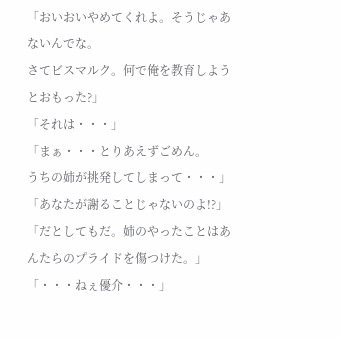「おいおいやめてくれよ。そうじゃあないんでな。
さてビスマルク。何で俺を教育しようとおもった?」
「それは・・・」
「まぁ・・・とりあえずごめん。
うちの姉が挑発してしまって・・・」
「あなたが謝ることじゃないのよ!?」
「だとしてもだ。姉のやったことはあんたらのプライドを傷つけた。」
「・・・ねぇ優介・・・」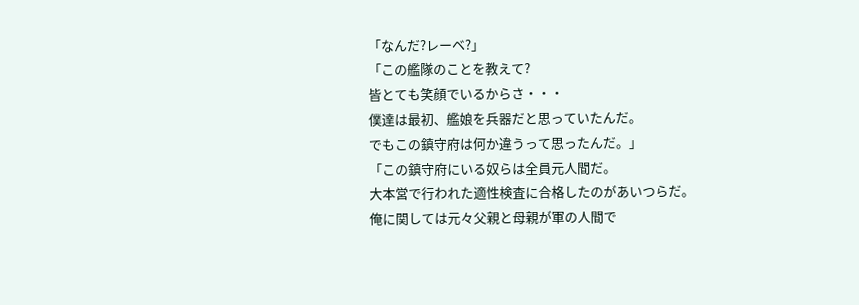「なんだ?レーベ?」
「この艦隊のことを教えて?
皆とても笑顔でいるからさ・・・
僕達は最初、艦娘を兵器だと思っていたんだ。
でもこの鎮守府は何か違うって思ったんだ。」
「この鎮守府にいる奴らは全員元人間だ。
大本営で行われた適性検査に合格したのがあいつらだ。
俺に関しては元々父親と母親が軍の人間で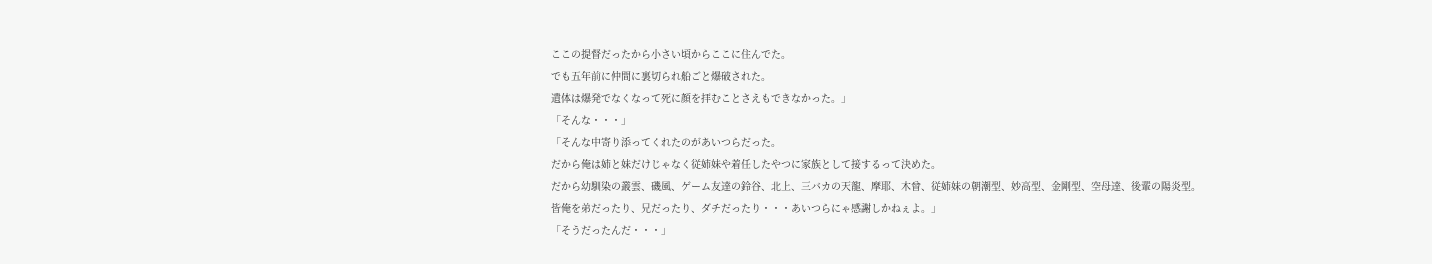ここの提督だったから小さい頃からここに住んでた。
でも五年前に仲間に裏切られ船ごと爆破された。
遺体は爆発でなくなって死に顔を拝むことさえもできなかった。」
「そんな・・・」
「そんな中寄り添ってくれたのがあいつらだった。
だから俺は姉と妹だけじゃなく従姉妹や着任したやつに家族として接するって決めた。
だから幼馴染の叢雲、磯風、ゲーム友達の鈴谷、北上、三バカの天龍、摩耶、木曾、従姉妹の朝潮型、妙高型、金剛型、空母達、後輩の陽炎型。
皆俺を弟だったり、兄だったり、ダチだったり・・・あいつらにゃ感謝しかねぇよ。」
「そうだったんだ・・・」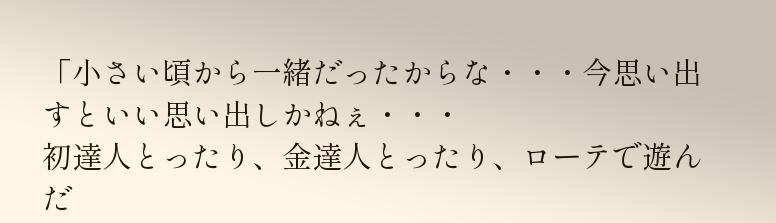「小さい頃から一緒だったからな・・・今思い出すといい思い出しかねぇ・・・
初達人とったり、金達人とったり、ローテで遊んだ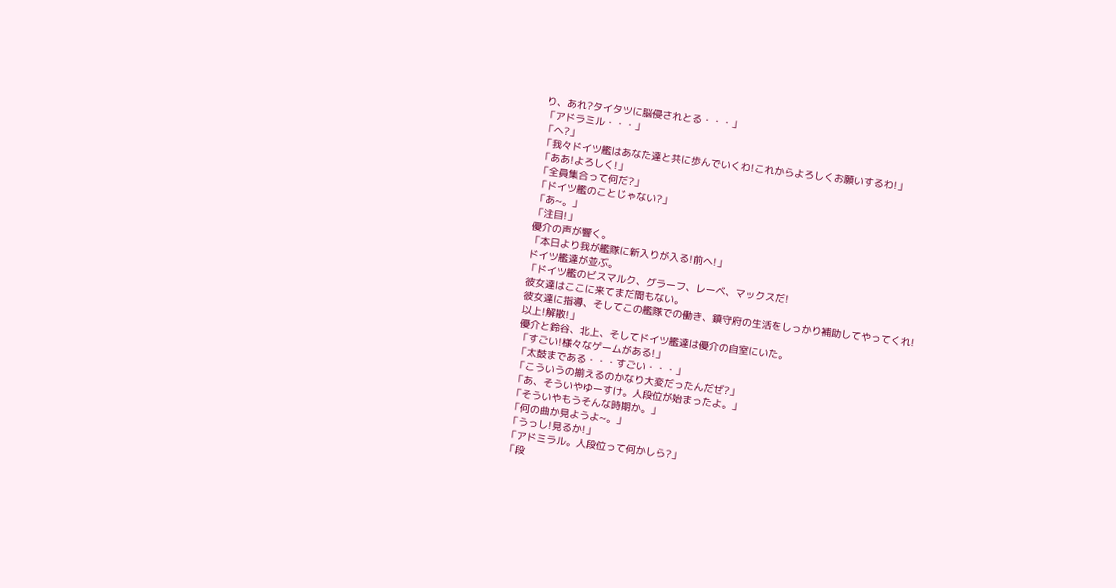り、あれ?タイタツに脳侵されとる・・・」
「アドラミル・・・」
「へ?」
「我々ドイツ艦はあなた達と共に歩んでいくわ!これからよろしくお願いするわ!」
「ああ!よろしく!」
「全員集合って何だ?」
「ドイツ艦のことじゃない?」
「あ~。」
「注目!」
優介の声が響く。
「本日より我が艦隊に新入りが入る!前へ!」
ドイツ艦達が並ぶ。
「ドイツ艦のビスマルク、グラーフ、レーベ、マックスだ!
彼女達はここに来てまだ間もない。
彼女達に指導、そしてこの艦隊での働き、鎮守府の生活をしっかり補助してやってくれ!
以上!解散!」
優介と鈴谷、北上、そしてドイツ艦達は優介の自室にいた。
「すごい!様々なゲームがある!」
「太鼓まである・・・すごい・・・」
「こういうの揃えるのかなり大変だったんだぜ?」
「あ、そういやゆーすけ。人段位が始まったよ。」
「そういやもうそんな時期か。」
「何の曲か見ようよ~。」
「うっし!見るか!」
「アドミラル。人段位って何かしら?」
「段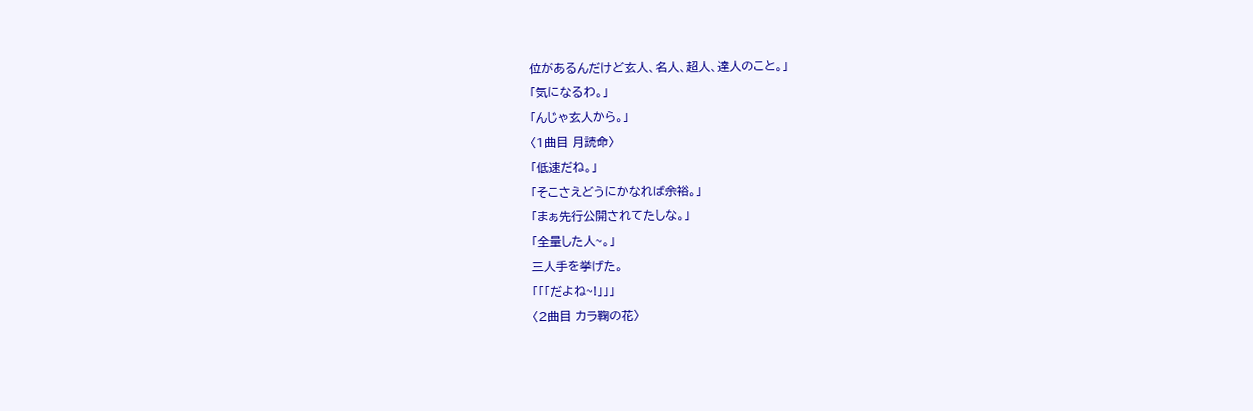位があるんだけど玄人、名人、超人、達人のこと。」
「気になるわ。」
「んじゃ玄人から。」
〈1曲目 月読命〉
「低速だね。」
「そこさえどうにかなれば余裕。」
「まぁ先行公開されてたしな。」
「全量した人~。」
三人手を挙げた。
「「「だよね~!」」」
〈2曲目 カラ鞠の花〉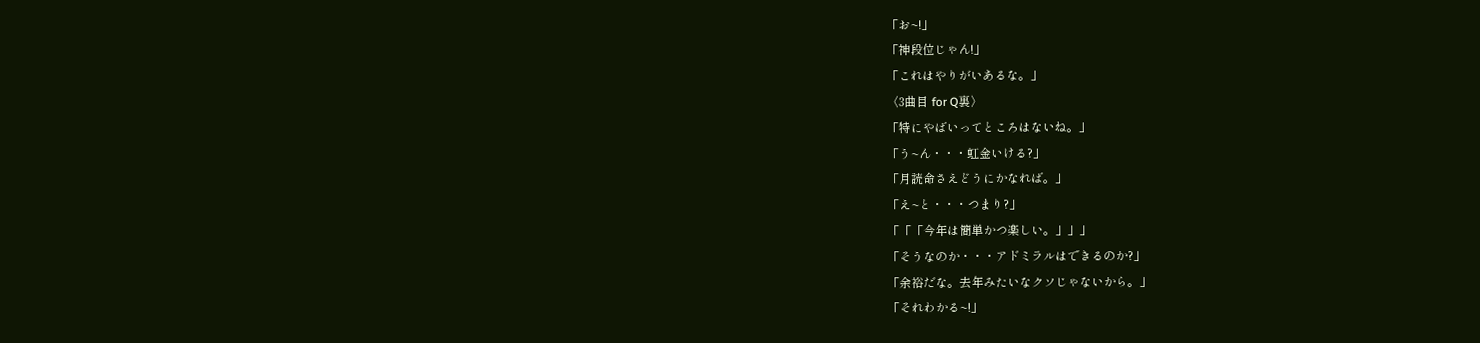「お~!」
「神段位じゃん!」
「これはやりがいあるな。」
〈3曲目 for Q裏〉
「特にやばいってところはないね。」
「う~ん・・・虹金いける?」
「月読命さえどうにかなれば。」
「え~と・・・つまり?」
「「「今年は簡単かつ楽しい。」」」
「そうなのか・・・アドミラルはできるのか?」
「余裕だな。去年みたいなクソじゃないから。」
「それわかる~!」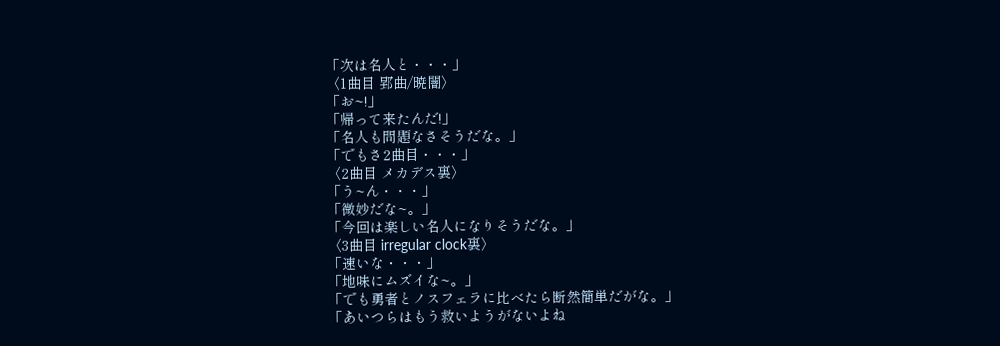「次は名人と・・・」
〈1曲目 郢曲/暁闇〉
「お~!」
「帰って来たんだ!」
「名人も問題なさそうだな。」
「でもさ2曲目・・・」
〈2曲目 メカデス裏〉
「う~ん・・・」
「微妙だな~。」
「今回は楽しい名人になりそうだな。」
〈3曲目 irregular clock裏〉
「速いな・・・」
「地味にムズイな~。」
「でも勇者とノスフェラに比べたら断然簡単だがな。」
「あいつらはもう救いようがないよね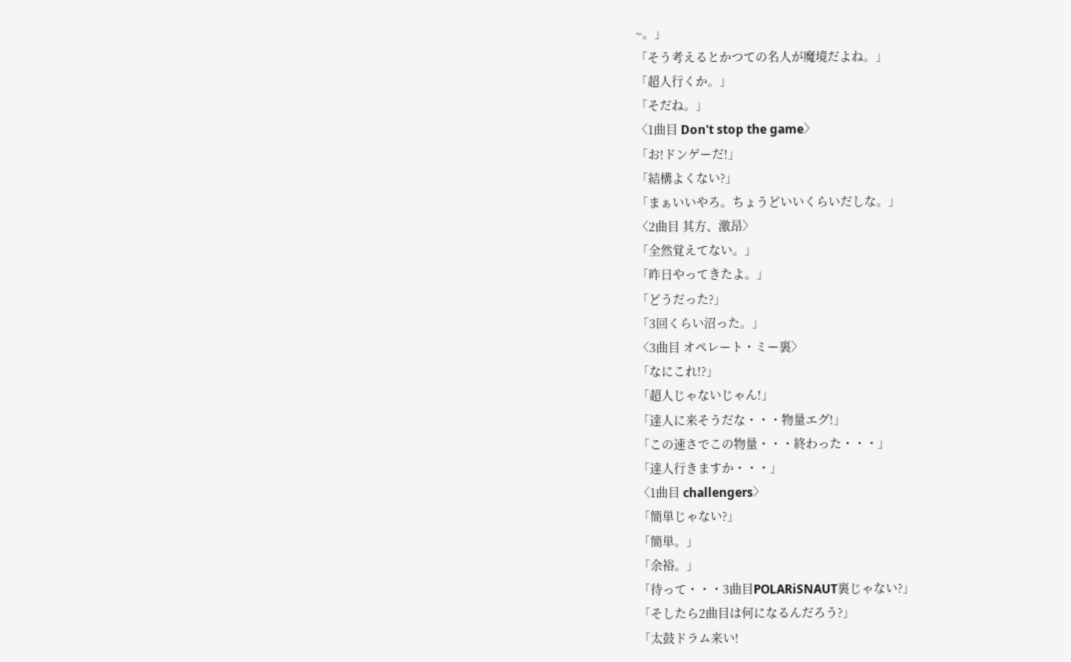~。」
「そう考えるとかつての名人が魔境だよね。」
「超人行くか。」
「そだね。」
〈1曲目 Don't stop the game〉
「お!ドンゲーだ!」
「結構よくない?」
「まぁいいやろ。ちょうどいいくらいだしな。」
〈2曲目 其方、激昂〉
「全然覚えてない。」
「昨日やってきたよ。」
「どうだった?」
「3回くらい沼った。」
〈3曲目 オペレート・ミー裏〉
「なにこれ!?」
「超人じゃないじゃん!」
「達人に来そうだな・・・物量エグ!」
「この速さでこの物量・・・終わった・・・」
「達人行きますか・・・」
〈1曲目 challengers〉
「簡単じゃない?」
「簡単。」
「余裕。」
「待って・・・3曲目POLARiSNAUT裏じゃない?」
「そしたら2曲目は何になるんだろう?」
「太鼓ドラム来い!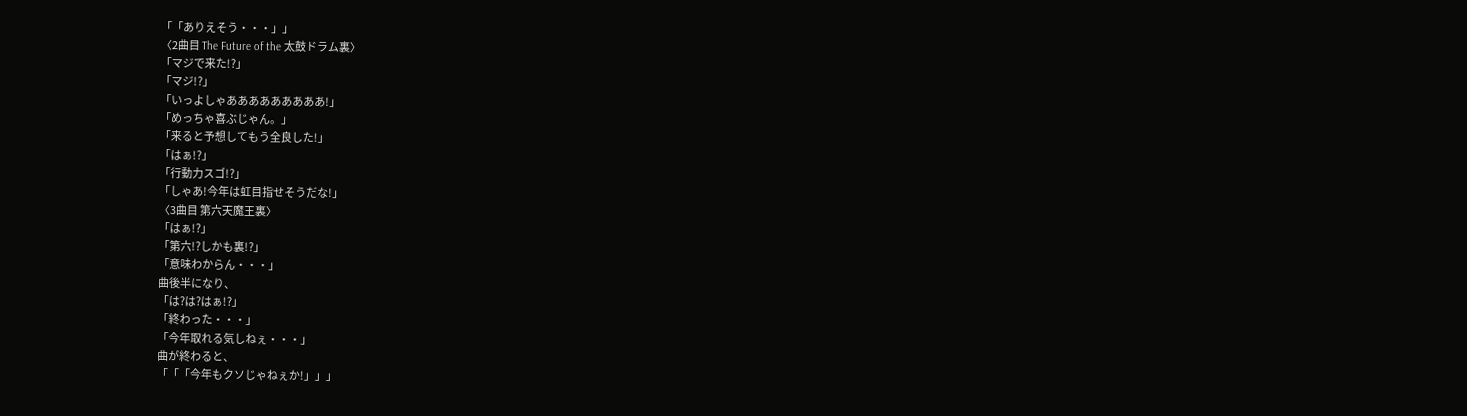「「ありえそう・・・」」
〈2曲目 The Future of the 太鼓ドラム裏〉
「マジで来た!?」
「マジ!?」
「いっよしゃあああああああああ!」
「めっちゃ喜ぶじゃん。」
「来ると予想してもう全良した!」
「はぁ!?」
「行動力スゴ!?」
「しゃあ!今年は虹目指せそうだな!」
〈3曲目 第六天魔王裏〉
「はぁ!?」
「第六!?しかも裏!?」
「意味わからん・・・」
曲後半になり、
「は?は?はぁ!?」
「終わった・・・」
「今年取れる気しねぇ・・・」
曲が終わると、
「「「今年もクソじゃねぇか!」」」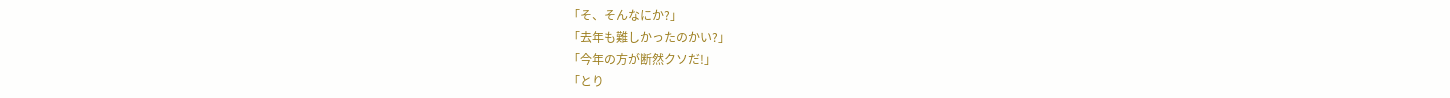「そ、そんなにか?」
「去年も難しかったのかい?」
「今年の方が断然クソだ!」
「とり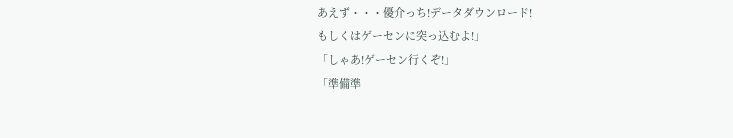あえず・・・優介っち!データダウンロード!
もしくはゲーセンに突っ込むよ!」
「しゃあ!ゲーセン行くぞ!」
「準備準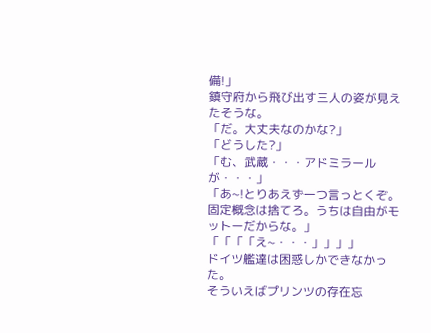備!」
鎮守府から飛び出す三人の姿が見えたそうな。
「だ。大丈夫なのかな?」
「どうした?」
「む、武蔵・・・アドミラールが・・・」
「あ~!とりあえず一つ言っとくぞ。
固定概念は捨てろ。うちは自由がモットーだからな。」
「「「「え~・・・」」」」
ドイツ艦達は困惑しかできなかった。
そういえばプリンツの存在忘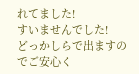れてました!
すいませんでした!
どっかしらで出ますのでご安心く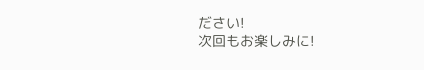ださい!
次回もお楽しみに!